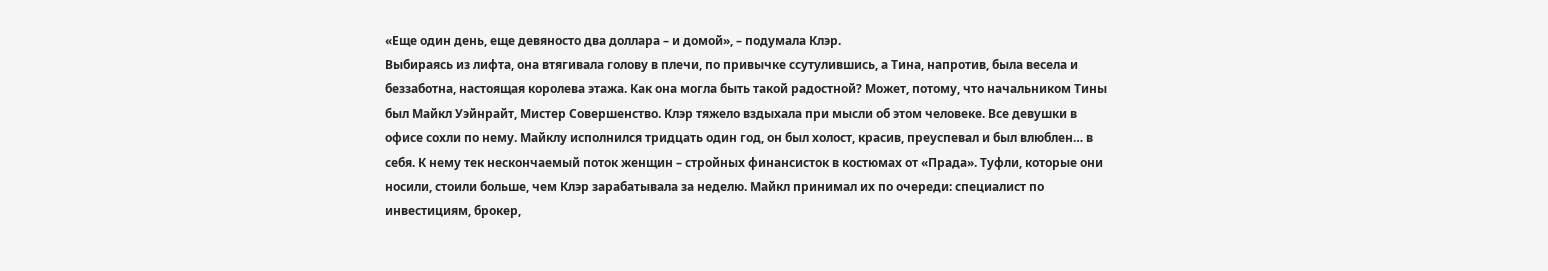«Еще один день, еще девяносто два доллара – и домой», – подумала Клэр.
Выбираясь из лифта, она втягивала голову в плечи, по привычке ссутулившись, а Тина, напротив, была весела и беззаботна, настоящая королева этажа. Как она могла быть такой радостной? Может, потому, что начальником Тины был Майкл Уэйнрайт, Мистер Совершенство. Клэр тяжело вздыхала при мысли об этом человеке. Все девушки в офисе сохли по нему. Майклу исполнился тридцать один год, он был холост, красив, преуспевал и был влюблен… в себя. К нему тек нескончаемый поток женщин – стройных финансисток в костюмах от «Прада». Туфли, которые они носили, стоили больше, чем Клэр зарабатывала за неделю. Майкл принимал их по очереди: специалист по инвестициям, брокер,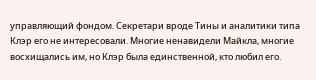управляющий фондом. Секретари вроде Тины и аналитики типа Клэр его не интересовали. Многие ненавидели Майкла, многие восхищались им, но Клэр была единственной, кто любил его.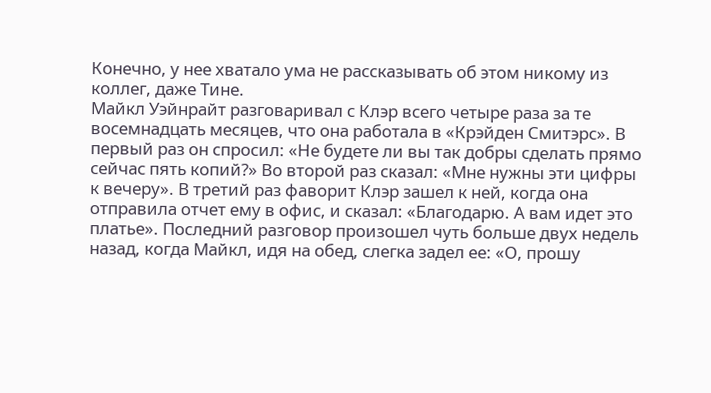Конечно, у нее хватало ума не рассказывать об этом никому из коллег, даже Тине.
Майкл Уэйнрайт разговаривал с Клэр всего четыре раза за те восемнадцать месяцев, что она работала в «Крэйден Смитэрс». В первый раз он спросил: «Не будете ли вы так добры сделать прямо сейчас пять копий?» Во второй раз сказал: «Мне нужны эти цифры к вечеру». В третий раз фаворит Клэр зашел к ней, когда она отправила отчет ему в офис, и сказал: «Благодарю. А вам идет это платье». Последний разговор произошел чуть больше двух недель назад, когда Майкл, идя на обед, слегка задел ее: «О, прошу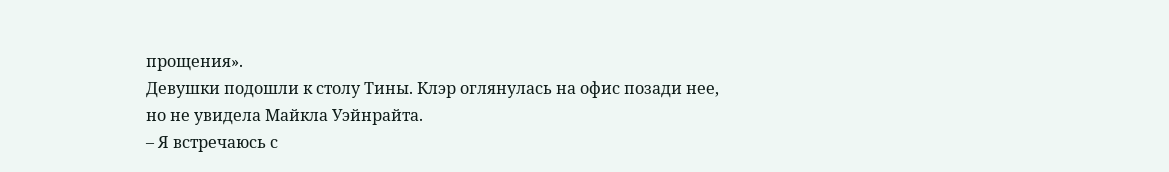прощения».
Девушки подошли к столу Тины. Клэр оглянулась на офис позади нее, но не увидела Майкла Уэйнрайта.
– Я встречаюсь с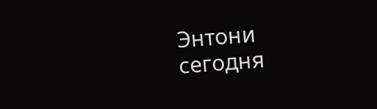Энтони сегодня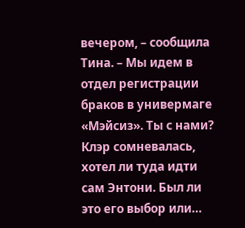вечером, – сообщила Тина. – Мы идем в отдел регистрации браков в универмаге «Мэйсиз». Ты с нами?
Клэр сомневалась, хотел ли туда идти сам Энтони. Был ли это его выбор или…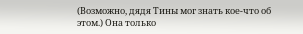(Возможно, дядя Тины мог знать кое-что об этом.) Она только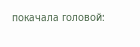покачала головой: